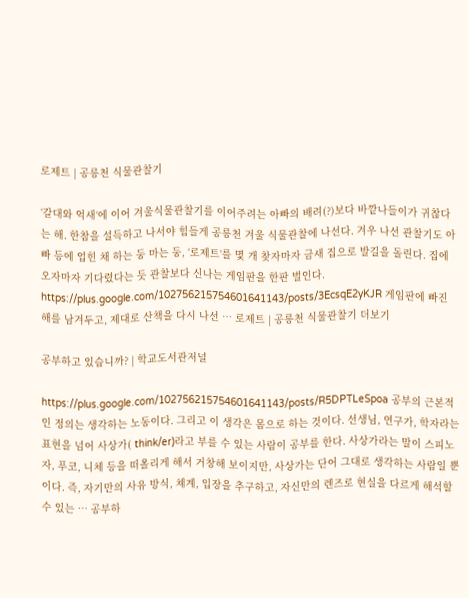로제트 | 공릉천 식물관찰기

‘갈대와 억새‘에 이어 겨울식물관찰기를 이어주려는 아빠의 배려(?)보다 바깥나들이가 귀찮다는 해. 한참을 설득하고 나서야 힘들게 공릉천 겨울 식물관찰에 나선다. 겨우 나선 관찰기도 아빠 등에 업힌 채 하는 둥 마는 둥, ‘로제트‘를 몇 개 찾자마자 금새 집으로 발길을 돌린다. 집에 오자마자 기다렸다는 듯 관찰보다 신나는 게임판을 한판 벌인다. https://plus.google.com/102756215754601641143/posts/3EcsqE2yKJR 게임판에 빠진 해를 남겨두고, 제대로 산책을 다시 나선 … 로제트 | 공릉천 식물관찰기 더보기

공부하고 있습니까? | 학교도서관저널

https://plus.google.com/102756215754601641143/posts/R5DPTLeSpoa 공부의 근본적인 정의는 생각하는 노동이다. 그리고 이 생각은 몸으로 하는 것이다. 선생님, 연구가, 학자라는 표현을 넘어 사상가( think/er)라고 부를 수 있는 사람이 공부를 한다. 사상가라는 말이 스피노자, 푸코, 니체 등을 떠올리게 해서 거창해 보이지만, 사상가는 단어 그대로 생각하는 사람일 뿐이다. 즉, 자기만의 사유 방식, 쳬계, 입장을 추구하고, 자신만의 렌즈로 현실을 다르게 해석할 수 있는 … 공부하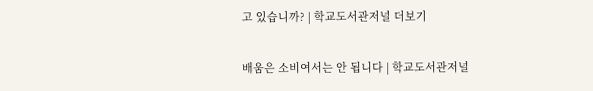고 있습니까? | 학교도서관저널 더보기

배움은 소비여서는 안 됩니다 | 학교도서관저널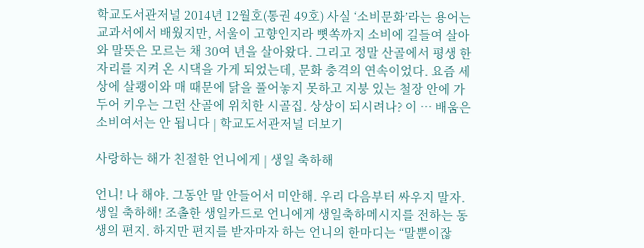학교도서관저널 2014년 12월호(통권 49호) 사실 ‘소비문화’라는 용어는 교과서에서 배웠지만, 서울이 고향인지라 뼛쏙까지 소비에 길들여 살아와 말뜻은 모르는 채 30여 년을 살아왔다. 그리고 정말 산골에서 평생 한자리를 지켜 온 시댁을 가게 되었는데, 문화 충격의 연속이었다. 요즘 세상에 살쾡이와 매 때문에 닭을 풀어놓지 못하고 지붕 있는 철장 안에 가두어 키우는 그런 산골에 위치한 시골집. 상상이 되시려나? 이 … 배움은 소비여서는 안 됩니다 | 학교도서관저널 더보기

사랑하는 해가 친절한 언니에게 | 생일 축하해

언니! 나 해야. 그동안 말 안들어서 미안해. 우리 다음부터 싸우지 말자. 생일 축하해! 조촐한 생일카드로 언니에게 생일축하메시지를 전하는 동생의 편지. 하지만 편지를 받자마자 하는 언니의 한마디는 “말뿐이잖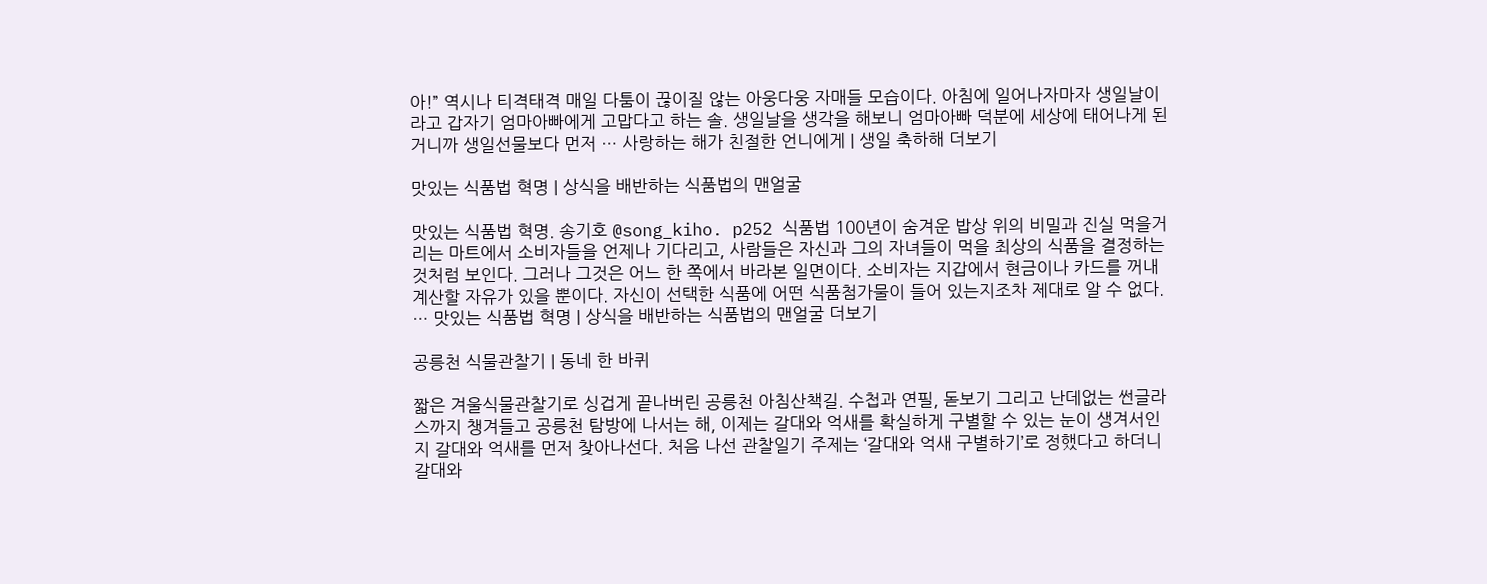아!” 역시나 티격태격 매일 다툼이 끊이질 않는 아웅다웅 자매들 모습이다. 아침에 일어나자마자 생일날이라고 갑자기 엄마아빠에게 고맙다고 하는 솔. 생일날을 생각을 해보니 엄마아빠 덕분에 세상에 태어나게 된 거니까 생일선물보다 먼저 … 사랑하는 해가 친절한 언니에게 | 생일 축하해 더보기

맛있는 식품법 혁명 | 상식을 배반하는 식품법의 맨얼굴

맛있는 식품법 혁명. 송기호 @song_kiho. p252 식품법 100년이 숨겨운 밥상 위의 비밀과 진실 먹을거리는 마트에서 소비자들을 언제나 기다리고, 사람들은 자신과 그의 자녀들이 먹을 최상의 식품을 결정하는 것처럼 보인다. 그러나 그것은 어느 한 쪽에서 바라본 일면이다. 소비자는 지갑에서 현금이나 카드를 꺼내 계산할 자유가 있을 뿐이다. 자신이 선택한 식품에 어떤 식품첨가물이 들어 있는지조차 제대로 알 수 없다. … 맛있는 식품법 혁명 | 상식을 배반하는 식품법의 맨얼굴 더보기

공릉천 식물관찰기 | 동네 한 바퀴

짧은 겨울식물관찰기로 싱겁게 끝나버린 공릉천 아침산책길. 수첩과 연필, 돋보기 그리고 난데없는 썬글라스까지 챙겨들고 공릉천 탐방에 나서는 해, 이제는 갈대와 억새를 확실하게 구별할 수 있는 눈이 생겨서인지 갈대와 억새를 먼저 찾아나선다. 처음 나선 관찰일기 주제는 ‘갈대와 억새 구별하기’로 정했다고 하더니 갈대와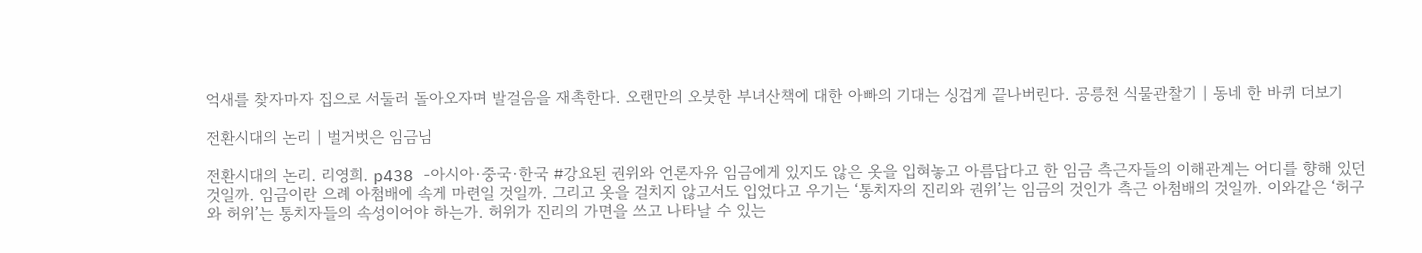억새를 찾자마자 집으로 서둘러 돌아오자며 발걸음을 재촉한다. 오랜만의 오붓한 부녀산책에 대한 아빠의 기대는 싱겁게 끝나버린다. 공릉천 식물관찰기 | 동네 한 바퀴 더보기

전환시대의 논리 | 벌거벗은 임금님

전환시대의 논리. 리영희. p438 -아시아·중국·한국 #강요된 권위와 언론자유 임금에게 있지도 않은 옷을 입혀놓고 아름답다고 한 임금 측근자들의 이해관계는 어디를 향해 있던 것일까. 임금이란 으례 아첨배에 속게 마련일 것일까. 그리고 옷을 걸치지 않고서도 입었다고 우기는 ‘통치자의 진리와 권위’는 임금의 것인가 측근 아첨배의 것일까. 이와같은 ‘허구와 허위’는 통치자들의 속성이어야 하는가. 허위가 진리의 가면을 쓰고 나타날 수 있는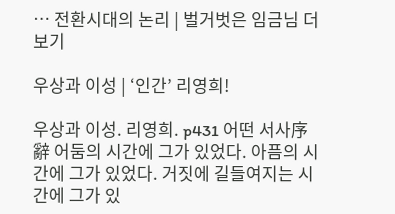… 전환시대의 논리 | 벌거벗은 임금님 더보기

우상과 이성 | ‘인간’ 리영희!

우상과 이성. 리영희. p431 어떤 서사序辭 어둠의 시간에 그가 있었다. 아픔의 시간에 그가 있었다. 거짓에 길들여지는 시간에 그가 있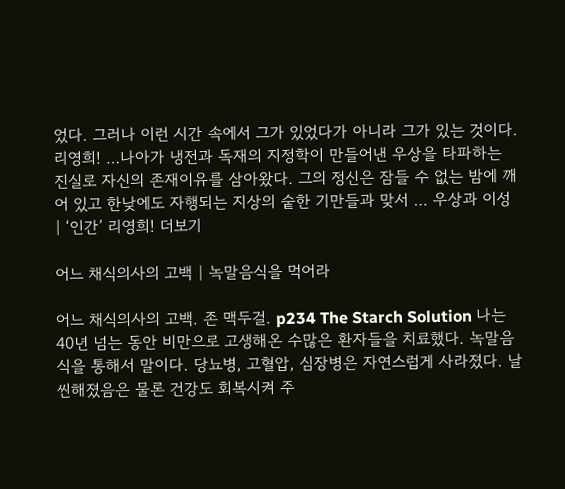었다. 그러나 이런 시간 속에서 그가 있었다가 아니라 그가 있는 것이다. 리영희! …나아가 냉전과 독재의 지정학이 만들어낸 우상을 타파하는 진실로 자신의 존재이유를 삼아왔다. 그의 정신은 잠들 수 없는 밤에 깨어 있고 한낮에도 자행되는 지상의 숱한 기만들과 맞서 … 우상과 이성 | ‘인간’ 리영희! 더보기

어느 채식의사의 고백 | 녹말음식을 먹어라

어느 채식의사의 고백. 존 맥두걸. p234 The Starch Solution 나는 40년 넘는 동안 비만으로 고생해온 수많은 환자들을 치료했다. 녹말음식을 통해서 말이다. 당뇨병, 고혈압, 심장병은 자연스럽게 사라졌다. 날씬해졌음은 물론 건강도 회복시켜 주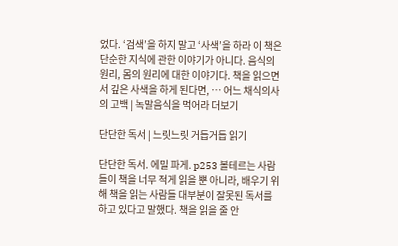었다. ‘검색’을 하지 말고 ‘사색’을 하라 이 책은 단순한 지식에 관한 이야기가 아니다. 음식의 원리, 몸의 원리에 대한 이야기다. 책을 읽으면서 깊은 사색을 하게 된다면, … 어느 채식의사의 고백 | 녹말음식을 먹어라 더보기

단단한 독서 | 느릿느릿 거듭거듭 읽기

단단한 독서. 에밀 파게. p253 볼테르는 사람들이 책을 너무 적게 읽을 뿐 아니라, 배우기 위해 책을 읽는 사람들 대부분이 잘못된 독서를 하고 있다고 말했다. 책을 읽을 줄 안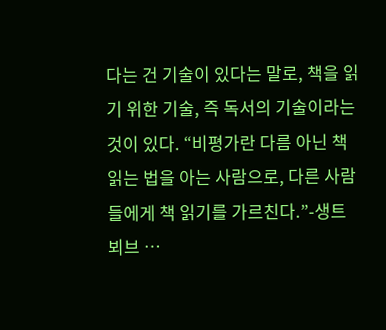다는 건 기술이 있다는 말로, 책을 읽기 위한 기술, 즉 독서의 기술이라는 것이 있다. “비평가란 다름 아닌 책 읽는 법을 아는 사람으로, 다른 사람들에게 책 읽기를 가르친다.”-생트 뵈브 …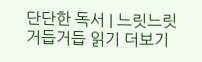단단한 독서 | 느릿느릿 거듭거듭 읽기 더보기